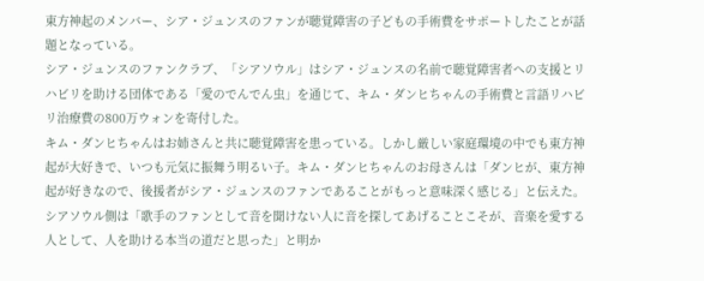東方神起のメンバー、シア・ジュンスのファンが聴覚障害の子どもの手術費をサポートしたことが話題となっている。
シア・ジュンスのファンクラブ、「シアソウル」はシア・ジュンスの名前で聴覚障害者への支援とリハビリを助ける団体である「愛のでんでん虫」を通じて、キム・ダンヒちゃんの手術費と言語リハビリ治療費の800万ウォンを寄付した。
キム・ダンヒちゃんはお姉さんと共に聴覚障害を患っている。しかし厳しい家庭環境の中でも東方神起が大好きで、いつも元気に振舞う明るい子。キム・ダンヒちゃんのお母さんは「ダンヒが、東方神起が好きなので、後援者がシア・ジュンスのファンであることがもっと意味深く感じる」と伝えた。
シアソウル側は「歌手のファンとして音を聞けない人に音を探してあげることこそが、音楽を愛する人として、人を助ける本当の道だと思った」と明か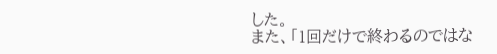した。
また、「1回だけで終わるのではな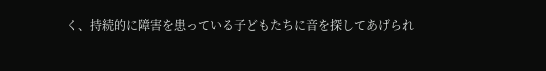く、持続的に障害を患っている子どもたちに音を探してあげられ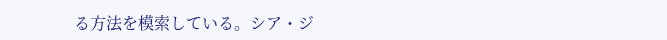る方法を模索している。シア・ジ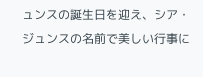ュンスの誕生日を迎え、シア・ジュンスの名前で美しい行事に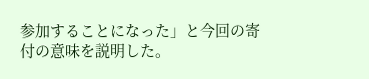参加することになった」と今回の寄付の意味を説明した。